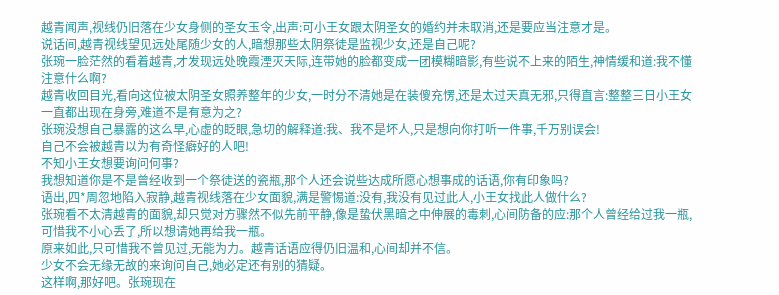越青闻声,视线仍旧落在少女身侧的圣女玉令,出声:可小王女跟太阴圣女的婚约并未取消,还是要应当注意才是。
说话间,越青视线望见远处尾随少女的人,暗想那些太阴祭徒是监视少女,还是自己呢?
张琬一脸茫然的看着越青,才发现远处晚霞湮灭天际,连带她的脸都变成一团模糊暗影,有些说不上来的陌生,神情缓和道:我不懂注意什么啊?
越青收回目光,看向这位被太阴圣女照养整年的少女,一时分不清她是在装傻充愣,还是太过天真无邪,只得直言:整整三日小王女一直都出现在身旁,难道不是有意为之?
张琬没想自己暴露的这么早,心虚的眨眼,急切的解释道:我、我不是坏人,只是想向你打听一件事,千万别误会!
自己不会被越青以为有奇怪癖好的人吧!
不知小王女想要询问何事?
我想知道你是不是曾经收到一个祭徒送的瓷瓶,那个人还会说些达成所愿心想事成的话语,你有印象吗?
语出,四*周忽地陷入寂静,越青视线落在少女面貌,满是警惕道:没有,我没有见过此人,小王女找此人做什么?
张琬看不太清越青的面貌,却只觉对方骤然不似先前平静,像是蛰伏黑暗之中伸展的毒刺,心间防备的应:那个人曾经给过我一瓶,可惜我不小心丢了,所以想请她再给我一瓶。
原来如此,只可惜我不曾见过,无能为力。越青话语应得仍旧温和,心间却并不信。
少女不会无缘无故的来询问自己,她必定还有别的猜疑。
这样啊,那好吧。张琬现在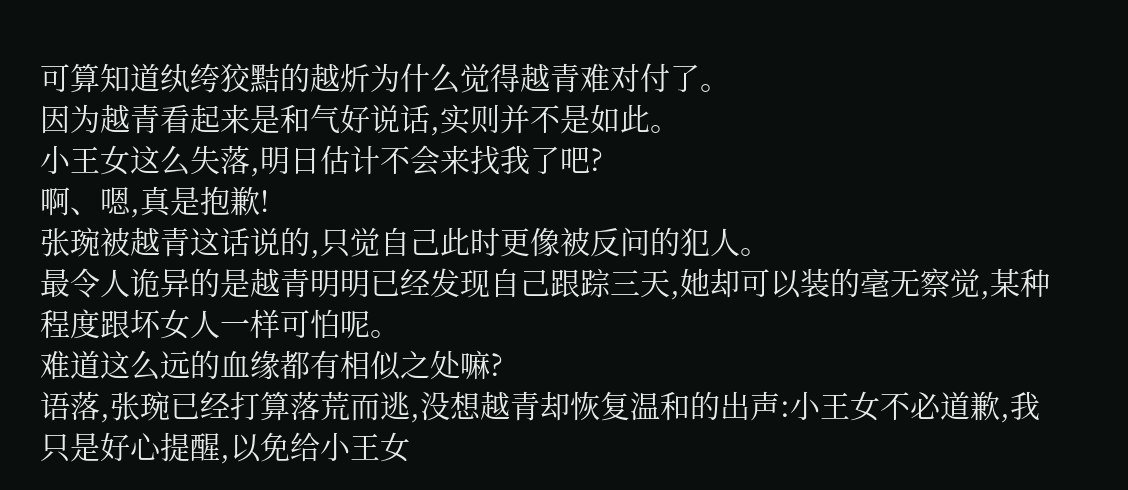可算知道纨绔狡黠的越炘为什么觉得越青难对付了。
因为越青看起来是和气好说话,实则并不是如此。
小王女这么失落,明日估计不会来找我了吧?
啊、嗯,真是抱歉!
张琬被越青这话说的,只觉自己此时更像被反问的犯人。
最令人诡异的是越青明明已经发现自己跟踪三天,她却可以装的毫无察觉,某种程度跟坏女人一样可怕呢。
难道这么远的血缘都有相似之处嘛?
语落,张琬已经打算落荒而逃,没想越青却恢复温和的出声:小王女不必道歉,我只是好心提醒,以免给小王女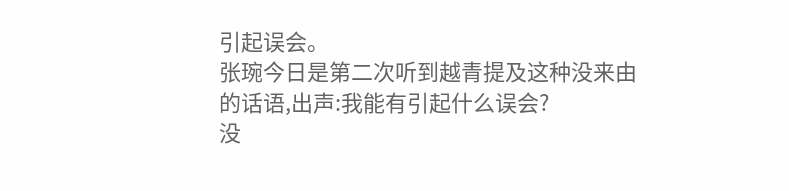引起误会。
张琬今日是第二次听到越青提及这种没来由的话语,出声:我能有引起什么误会?
没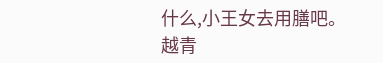什么,小王女去用膳吧。越青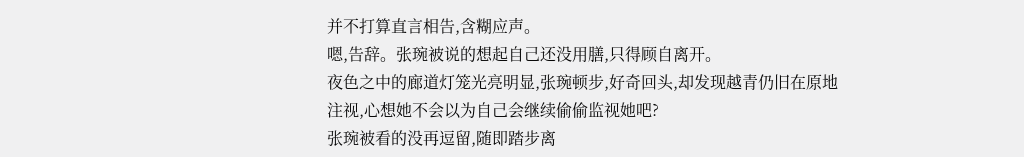并不打算直言相告,含糊应声。
嗯,告辞。张琬被说的想起自己还没用膳,只得顾自离开。
夜色之中的廊道灯笼光亮明显,张琬顿步,好奇回头,却发现越青仍旧在原地注视,心想她不会以为自己会继续偷偷监视她吧?
张琬被看的没再逗留,随即踏步离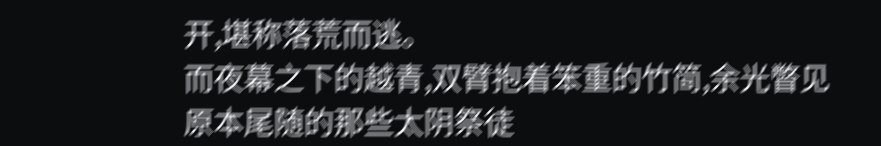开,堪称落荒而逃。
而夜幕之下的越青,双臂抱着笨重的竹简,余光瞥见原本尾随的那些太阴祭徒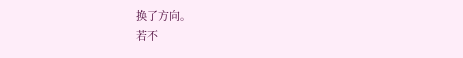换了方向。
若不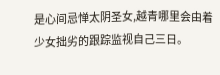是心间忌惮太阴圣女,越青哪里会由着少女拙劣的跟踪监视自己三日。